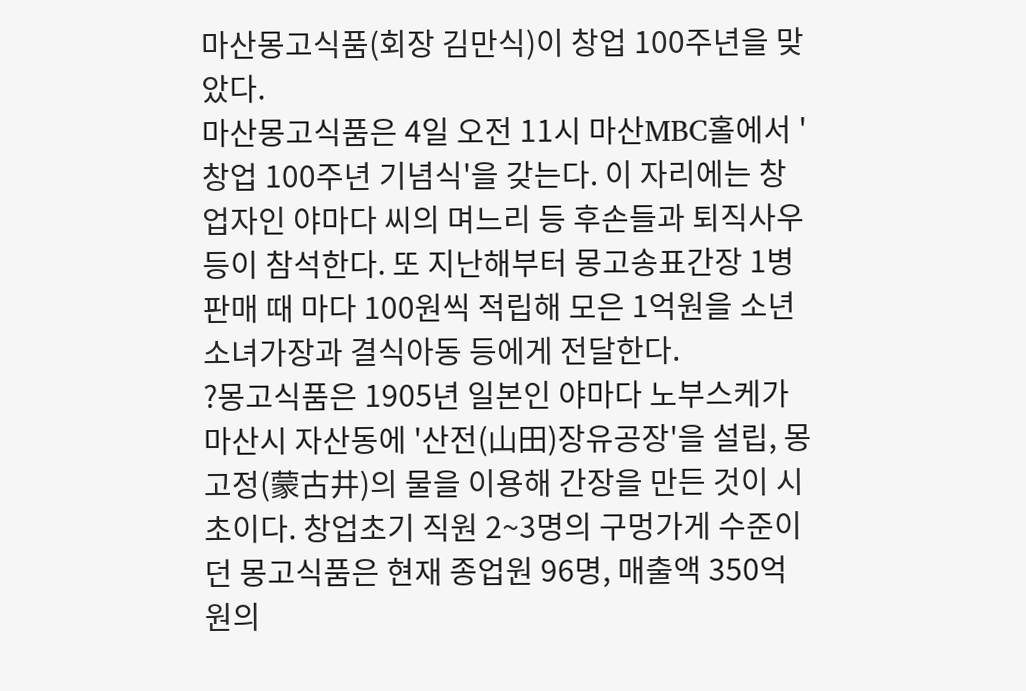마산몽고식품(회장 김만식)이 창업 100주년을 맞았다.
마산몽고식품은 4일 오전 11시 마산MBC홀에서 '창업 100주년 기념식'을 갖는다. 이 자리에는 창업자인 야마다 씨의 며느리 등 후손들과 퇴직사우 등이 참석한다. 또 지난해부터 몽고송표간장 1병 판매 때 마다 100원씩 적립해 모은 1억원을 소년소녀가장과 결식아동 등에게 전달한다.
?몽고식품은 1905년 일본인 야마다 노부스케가 마산시 자산동에 '산전(山田)장유공장'을 설립, 몽고정(蒙古井)의 물을 이용해 간장을 만든 것이 시초이다. 창업초기 직원 2~3명의 구멍가게 수준이던 몽고식품은 현재 종업원 96명, 매출액 350억원의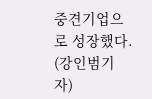중견기업으로 성장했다.
(강인범기자)